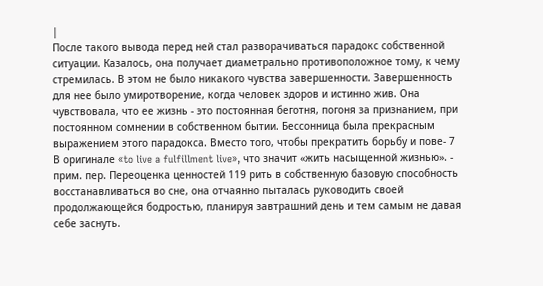|
После такого вывода перед ней стал разворачиваться парадокс собственной ситуации. Казалось, она получает диаметрально противоположное тому, к чему стремилась. В этом не было никакого чувства завершенности. Завершенность для нее было умиротворение, когда человек здоров и истинно жив. Она чувствовала, что ее жизнь - это постоянная беготня, погоня за признанием, при постоянном сомнении в собственном бытии. Бессонница была прекрасным выражением этого парадокса. Вместо того, чтобы прекратить борьбу и пове- 7 В оригинале «to live a fulfillment live», что значит «жить насыщенной жизнью». - прим. пер. Переоценка ценностей 119 рить в собственную базовую способность восстанавливаться во сне, она отчаянно пыталась руководить своей продолжающейся бодростью, планируя завтрашний день и тем самым не давая себе заснуть.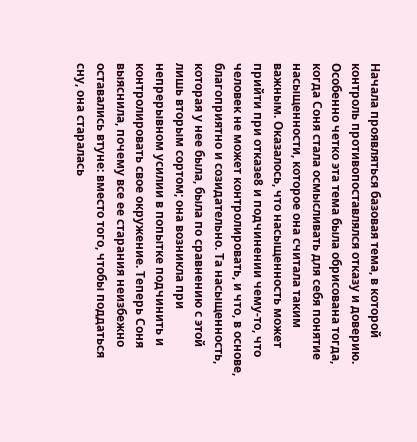Начала проявляться базовая тема, в которой контроль противопоставлялся отказу и доверию. Особенно четко эта тема была обрисована тогда, когда Соня стала осмысливать для себя понятие насыщенности, которое она считала таким важным. Оказалось, что насыщенность может прийти при отказе8 и подчинении чему-то, что человек не может контролировать, и что, в основе, благоприятно и созидательно. Та насыщенность, которая у нее была, была по сравнению с этой лишь вторым сортом; она возникла при непрерывном усилии в попытке подчинить и контролировать свое окружение. Теперь Соня выяснила, почему все ее старания неизбежно оставались втуне: вместо того, чтобы поддаться сну, она старалась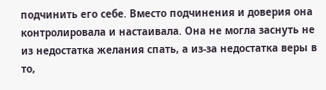подчинить его себе. Вместо подчинения и доверия она контролировала и настаивала. Она не могла заснуть не из недостатка желания спать, а из-за недостатка веры в то,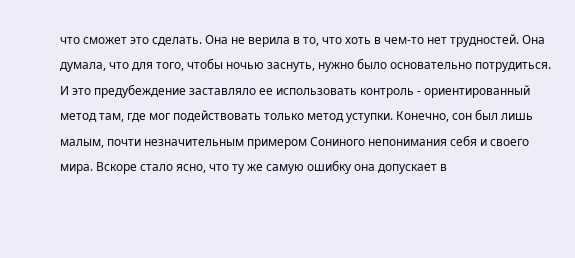что сможет это сделать. Она не верила в то, что хоть в чем-то нет трудностей. Она думала, что для того, чтобы ночью заснуть, нужно было основательно потрудиться. И это предубеждение заставляло ее использовать контроль - ориентированный метод там, где мог подействовать только метод уступки. Конечно, сон был лишь малым, почти незначительным примером Сониного непонимания себя и своего мира. Вскоре стало ясно, что ту же самую ошибку она допускает в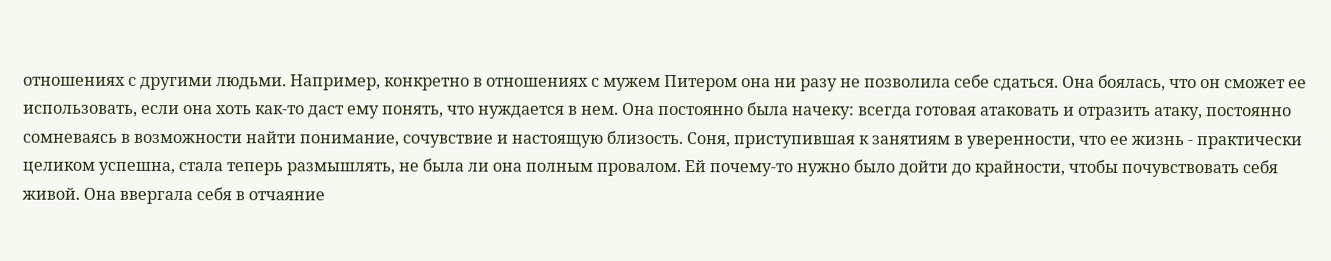отношениях с другими людьми. Например, конкретно в отношениях с мужем Питером она ни разу не позволила себе сдаться. Она боялась, что он сможет ее использовать, если она хоть как-то даст ему понять, что нуждается в нем. Она постоянно была начеку: всегда готовая атаковать и отразить атаку, постоянно сомневаясь в возможности найти понимание, сочувствие и настоящую близость. Соня, приступившая к занятиям в уверенности, что ее жизнь - практически целиком успешна, стала теперь размышлять, не была ли она полным провалом. Ей почему-то нужно было дойти до крайности, чтобы почувствовать себя живой. Она ввергала себя в отчаяние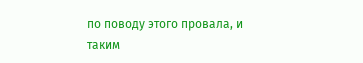по поводу этого провала, и таким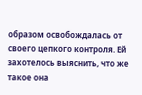образом освобождалась от своего цепкого контроля. Ей захотелось выяснить, что же такое она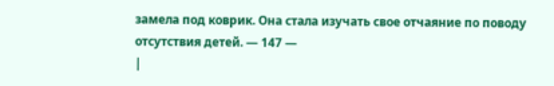замела под коврик. Она стала изучать свое отчаяние по поводу отсутствия детей. — 147 —
|